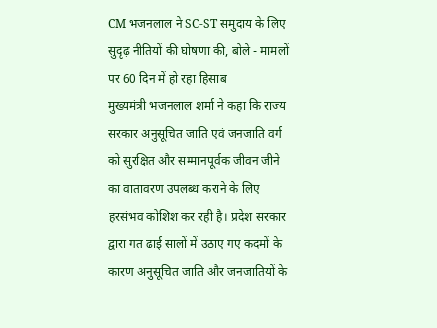CM भजनलाल ने SC-ST समुदाय के लिए सुदृढ़ नीतियों की घोषणा की, बोले - मामलों पर 60 दिन में हो रहा हिसाब
मुख्यमंत्री भजनलाल शर्मा ने कहा कि राज्य सरकार अनुसूचित जाति एवं जनजाति वर्ग को सुरक्षित और सम्मानपूर्वक जीवन जीने का वातावरण उपलब्ध कराने के लिए हरसंभव कोशिश कर रही है। प्रदेश सरकार द्वारा गत ढाई सालों में उठाए गए कदमों के कारण अनुसूचित जाति और जनजातियों के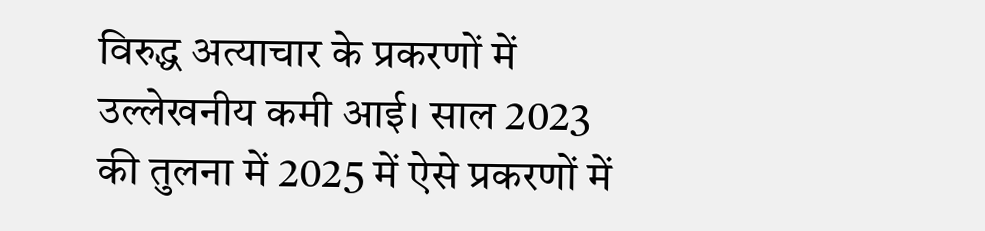विरुद्ध अत्याचार के प्रकरणों में उल्लेखनीय कमी आई। साल 2023 की तुलना में 2025 में ऐसे प्रकरणों में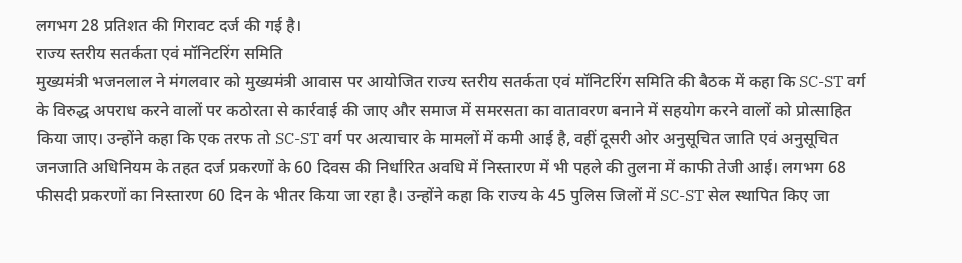लगभग 28 प्रतिशत की गिरावट दर्ज की गई है।
राज्य स्तरीय सतर्कता एवं मॉनिटरिंग समिति
मुख्यमंत्री भजनलाल ने मंगलवार को मुख्यमंत्री आवास पर आयोजित राज्य स्तरीय सतर्कता एवं मॉनिटरिंग समिति की बैठक में कहा कि SC-ST वर्ग के विरुद्ध अपराध करने वालों पर कठोरता से कार्रवाई की जाए और समाज में समरसता का वातावरण बनाने में सहयोग करने वालों को प्रोत्साहित किया जाए। उन्होंने कहा कि एक तरफ तो SC-ST वर्ग पर अत्याचार के मामलों में कमी आई है, वहीं दूसरी ओर अनुसूचित जाति एवं अनुसूचित जनजाति अधिनियम के तहत दर्ज प्रकरणों के 60 दिवस की निर्धारित अवधि में निस्तारण में भी पहले की तुलना में काफी तेजी आई। लगभग 68 फीसदी प्रकरणों का निस्तारण 60 दिन के भीतर किया जा रहा है। उन्होंने कहा कि राज्य के 45 पुलिस जिलों में SC-ST सेल स्थापित किए जा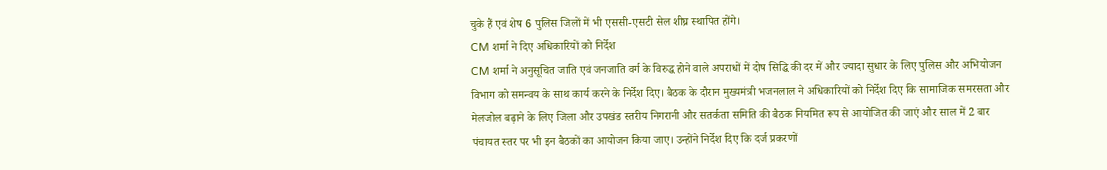चुके हैं एवं शेष 6 पुलिस जिलों में भी एससी-एसटी सेल शीघ्र स्थापित होंगे।
CM शर्मा ने दिए अधिकारियों को निर्देश
CM शर्मा ने अनुसूचित जाति एवं जनजाति वर्ग के विरुद्ध होने वाले अपराधों में दोष सिद्धि की दर में और ज्यादा सुधार के लिए पुलिस और अभियोजन विभाग को समन्वय के साथ कार्य करने के निर्देश दिए। बैठक के दौरान मुख्यमंत्री भजनलाल ने अधिकारियों को निर्देश दिए कि सामाजिक समरसता और मेलजोल बढ़ाने के लिए जिला और उपखंड स्तरीय निगरानी और सतर्कता समिति की बैठक नियमित रूप से आयोजित की जाएं और साल में 2 बार पंचायत स्तर पर भी इन बैठकों का आयोजन किया जाए। उन्होंने निर्देश दिए कि दर्ज प्रकरणों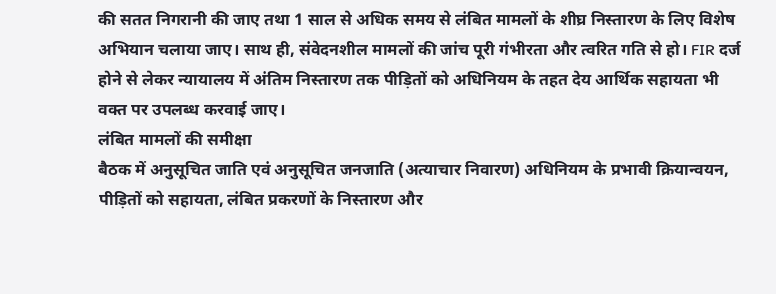की सतत निगरानी की जाए तथा 1 साल से अधिक समय से लंबित मामलों के शीघ्र निस्तारण के लिए विशेष अभियान चलाया जाए। साथ ही, संवेदनशील मामलों की जांच पूरी गंभीरता और त्वरित गति से हो। FIR दर्ज होने से लेकर न्यायालय में अंतिम निस्तारण तक पीड़ितों को अधिनियम के तहत देय आर्थिक सहायता भी वक्त पर उपलब्ध करवाई जाए।
लंबित मामलों की समीक्षा
बैठक में अनुसूचित जाति एवं अनुसूचित जनजाति (अत्याचार निवारण) अधिनियम के प्रभावी क्रियान्वयन, पीड़ितों को सहायता, लंबित प्रकरणों के निस्तारण और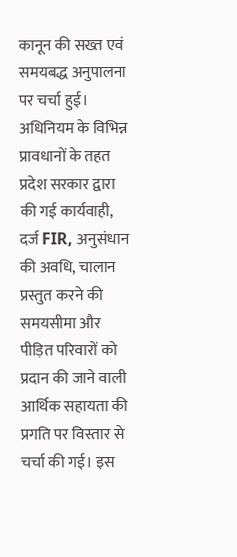कानून की सख्त एवं समयबद्ध अनुपालना पर चर्चा हुई। अधिनियम के विभिन्न प्रावधानों के तहत प्रदेश सरकार द्वारा की गई कार्यवाही, दर्ज FIR, अनुसंधान की अवधि, चालान प्रस्तुत करने की समयसीमा और पीड़ित परिवारों को प्रदान की जाने वाली आर्थिक सहायता की प्रगति पर विस्तार से चर्चा की गई। इस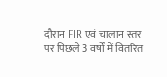दौरान FIR एवं चालान स्तर पर पिछले 3 वर्षों में वितरित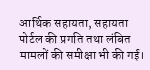आर्थिक सहायता, सहायता पोर्टल की प्रगति तथा लंबित मामलों की समीक्षा भी की गई।